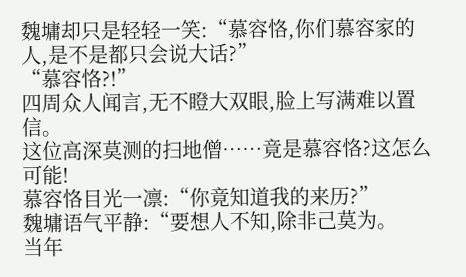魏墉却只是轻轻一笑:“慕容恪,你们慕容家的人,是不是都只会说大话?”
“慕容恪?!”
四周众人闻言,无不瞪大双眼,脸上写满难以置信。
这位高深莫测的扫地僧……竟是慕容恪?这怎么可能!
慕容恪目光一凛:“你竟知道我的来历?”
魏墉语气平静:“要想人不知,除非己莫为。
当年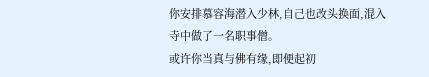你安排慕容海潜入少林,自己也改头换面,混入寺中做了一名职事僧。
或许你当真与佛有缘,即便起初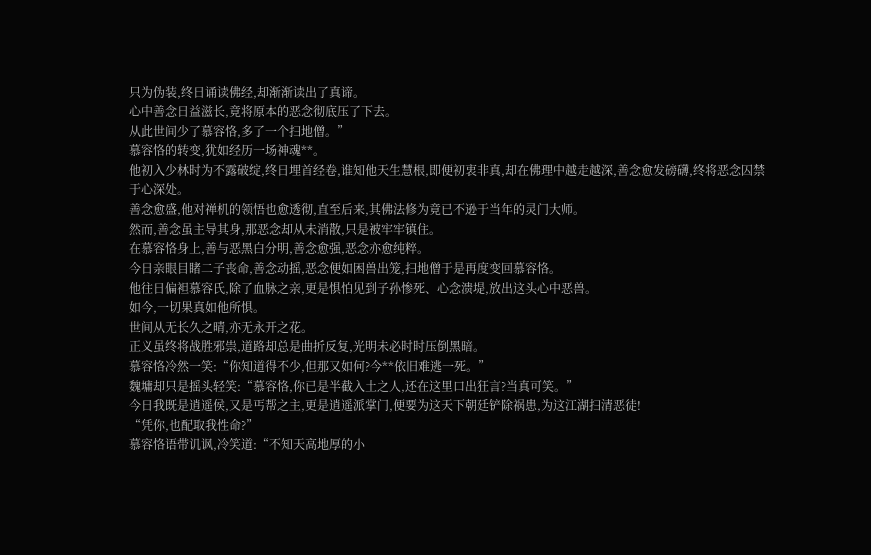只为伪装,终日诵读佛经,却渐渐读出了真谛。
心中善念日益滋长,竟将原本的恶念彻底压了下去。
从此世间少了慕容恪,多了一个扫地僧。”
慕容恪的转变,犹如经历一场神魂**。
他初入少林时为不露破绽,终日埋首经卷,谁知他天生慧根,即便初衷非真,却在佛理中越走越深,善念愈发磅礴,终将恶念囚禁于心深处。
善念愈盛,他对禅机的领悟也愈透彻,直至后来,其佛法修为竟已不逊于当年的灵门大师。
然而,善念虽主导其身,那恶念却从未消散,只是被牢牢镇住。
在慕容恪身上,善与恶黑白分明,善念愈强,恶念亦愈纯粹。
今日亲眼目睹二子丧命,善念动摇,恶念便如困兽出笼,扫地僧于是再度变回慕容恪。
他往日偏袒慕容氏,除了血脉之亲,更是惧怕见到子孙惨死、心念溃堤,放出这头心中恶兽。
如今,一切果真如他所惧。
世间从无长久之晴,亦无永开之花。
正义虽终将战胜邪祟,道路却总是曲折反复,光明未必时时压倒黑暗。
慕容恪冷然一笑:“你知道得不少,但那又如何?今**依旧难逃一死。”
魏墉却只是摇头轻笑:“慕容恪,你已是半截入土之人,还在这里口出狂言?当真可笑。”
今日我既是逍遥侯,又是丐帮之主,更是逍遥派掌门,便要为这天下朝廷铲除祸患,为这江湖扫清恶徒!
“凭你,也配取我性命?”
慕容恪语带讥讽,冷笑道:“不知天高地厚的小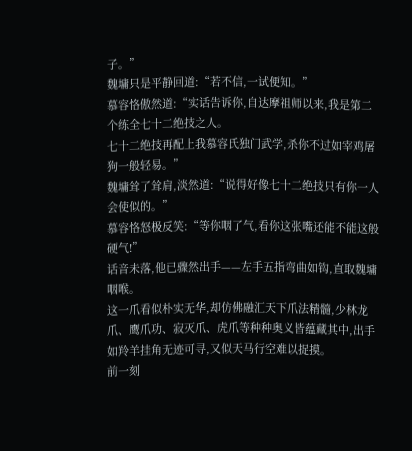子。”
魏墉只是平静回道:“若不信,一试便知。”
慕容恪傲然道:“实话告诉你,自达摩祖师以来,我是第二个练全七十二绝技之人。
七十二绝技再配上我慕容氏独门武学,杀你不过如宰鸡屠狗一般轻易。”
魏墉耸了耸肩,淡然道:“说得好像七十二绝技只有你一人会使似的。”
慕容恪怒极反笑:“等你咽了气,看你这张嘴还能不能这般硬气!”
话音未落,他已骤然出手——左手五指弯曲如钩,直取魏墉咽喉。
这一爪看似朴实无华,却仿佛融汇天下爪法精髓,少林龙爪、鹰爪功、寂灭爪、虎爪等种种奥义皆蕴藏其中,出手如羚羊挂角无迹可寻,又似天马行空难以捉摸。
前一刻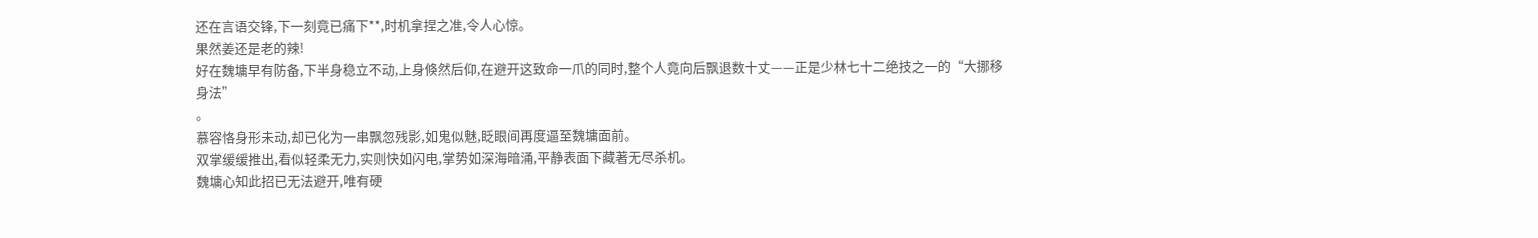还在言语交锋,下一刻竟已痛下**,时机拿捏之准,令人心惊。
果然姜还是老的辣!
好在魏墉早有防备,下半身稳立不动,上身倏然后仰,在避开这致命一爪的同时,整个人竟向后飘退数十丈——正是少林七十二绝技之一的“大挪移身法”
。
慕容恪身形未动,却已化为一串飘忽残影,如鬼似魅,眨眼间再度逼至魏墉面前。
双掌缓缓推出,看似轻柔无力,实则快如闪电,掌势如深海暗涌,平静表面下藏著无尽杀机。
魏墉心知此招已无法避开,唯有硬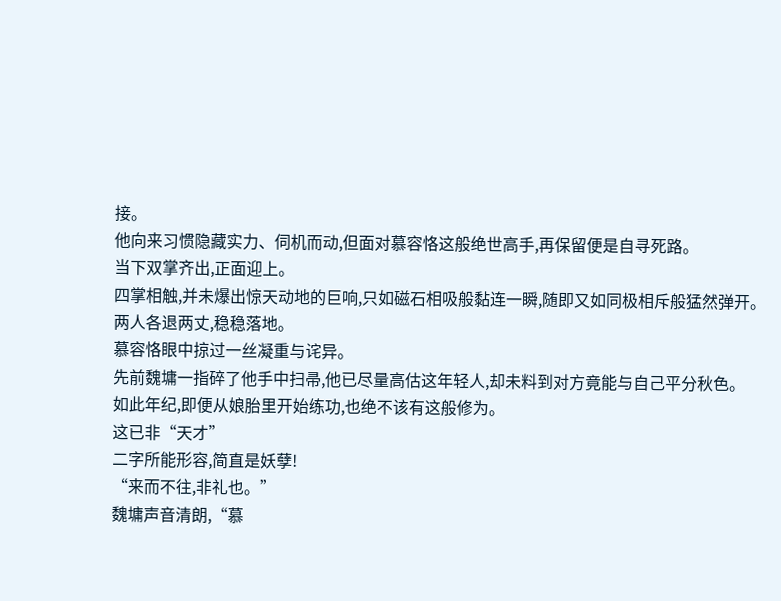接。
他向来习惯隐藏实力、伺机而动,但面对慕容恪这般绝世高手,再保留便是自寻死路。
当下双掌齐出,正面迎上。
四掌相触,并未爆出惊天动地的巨响,只如磁石相吸般黏连一瞬,随即又如同极相斥般猛然弹开。
两人各退两丈,稳稳落地。
慕容恪眼中掠过一丝凝重与诧异。
先前魏墉一指碎了他手中扫帚,他已尽量高估这年轻人,却未料到对方竟能与自己平分秋色。
如此年纪,即便从娘胎里开始练功,也绝不该有这般修为。
这已非“天才”
二字所能形容,简直是妖孽!
“来而不往,非礼也。”
魏墉声音清朗,“慕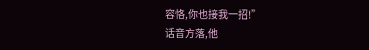容恪,你也接我一招!”
话音方落,他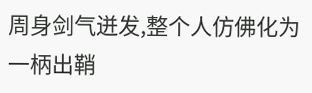周身剑气迸发,整个人仿佛化为一柄出鞘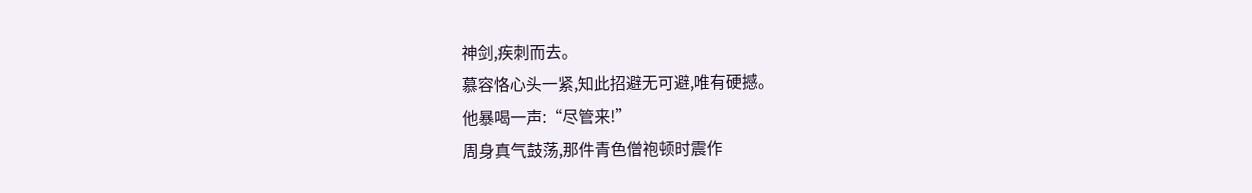神剑,疾刺而去。
慕容恪心头一紧,知此招避无可避,唯有硬撼。
他暴喝一声:“尽管来!”
周身真气鼓荡,那件青色僧袍顿时震作